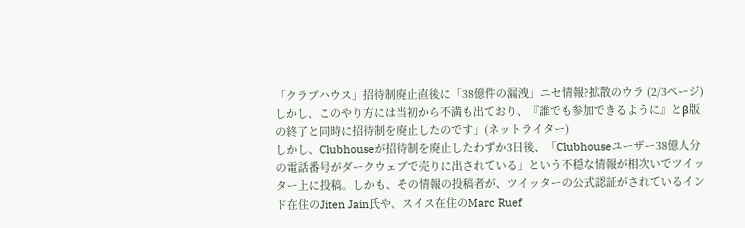「クラブハウス」招待制廃止直後に「38億件の漏洩」ニセ情報?拡散のウラ (2/3ページ)
しかし、このやり方には当初から不満も出ており、『誰でも参加できるように』とβ版の終了と同時に招待制を廃止したのです」(ネットライター)
しかし、Clubhouseが招待制を廃止したわずか3日後、「Clubhouseユーザー38億人分の電話番号がダークウェブで売りに出されている」という不穏な情報が相次いでツイッター上に投稿。しかも、その情報の投稿者が、ツイッターの公式認証がされているインド在住のJiten Jain氏や、スイス在住のMarc Ruef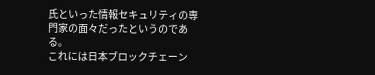氏といった情報セキュリティの専門家の面々だったというのである。
これには日本ブロックチェーン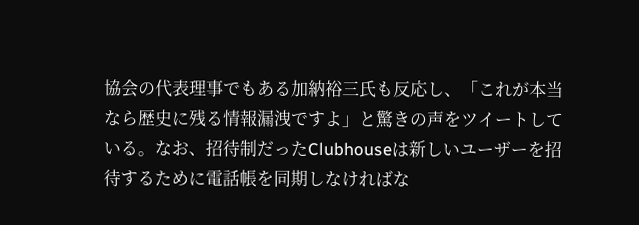協会の代表理事でもある加納裕三氏も反応し、「これが本当なら歴史に残る情報漏洩ですよ」と驚きの声をツイートしている。なお、招待制だったClubhouseは新しいユーザーを招待するために電話帳を同期しなければな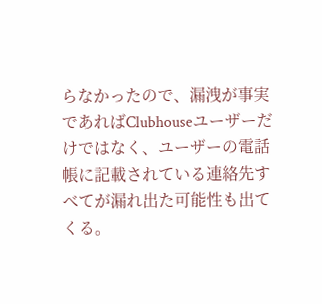らなかったので、漏洩が事実であればClubhouseユーザーだけではなく、ユーザーの電話帳に記載されている連絡先すべてが漏れ出た可能性も出てくる。